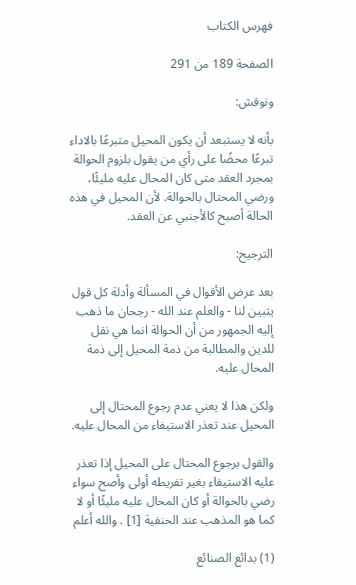فهرس الكتاب

الصفحة 189 من 291

ونوقش:

بأنه لا يستبعد أن يكون المحيل متبرعًا بالاداء تبرعًا محضًا على رأي من يقول بلزوم الحوالة بمجرد العقد متى كان المحال عليه مليئًا، ورضي المحتال بالحوالة. لأن المحيل في هذه الحالة أصبح كالأجنبي عن العقد.

الترجيح:

بعد عرض الأقوال في المسألة وأدلة كل قول يتبين لنا - والعلم عند الله - رجحان ما ذهب إليه الجمهور من أن الحوالة انما هي نقل للدين والمطالبة من ذمة المحيل إلى ذمة المحال عليه.

ولكن هذا لا يعني عدم رجوع المحتال إلى المحيل عند تعذر الاستيفاء من المحال عليه.

والقول برجوع المحتال على المحيل إذا تعذر عليه الاستيفاء بغير تفريطه أولى وأصح سواء رضي بالحوالة أو كان المحال عليه مليئًا أو لا كما هو المذهب عند الحنفية [1] . والله أعلم

(1) بدائع الصنائع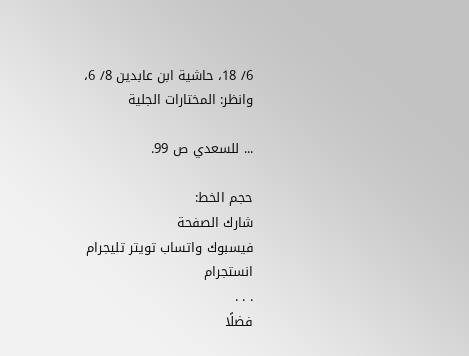6/ 18، حاشية ابن عابدين 8/ 6، وانظر: المختارات الجلية

... للسعدي ص 99.

حجم الخط:
شارك الصفحة
فيسبوك واتساب تويتر تليجرام انستجرام
. . .
فضلًا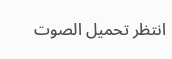انتظر تحميل الصوت